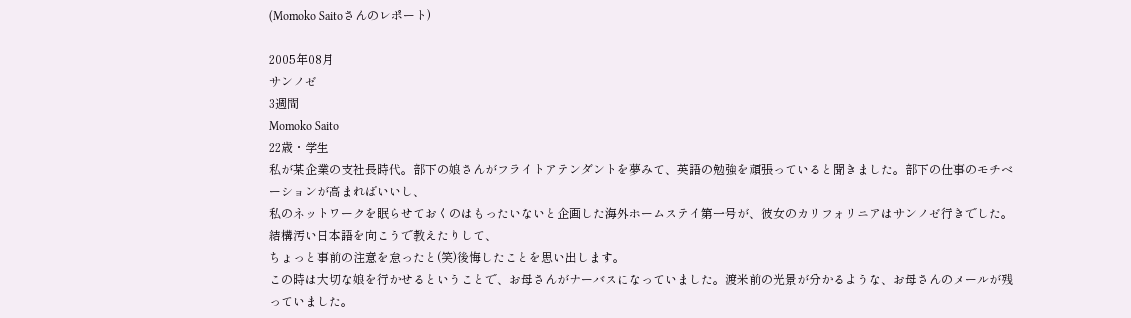(Momoko Saitoさんのレポート)

2005年08月
サンノゼ
3週間
Momoko Saito
22歳・学生
私が某企業の支社長時代。部下の娘さんがフライトアテンダントを夢みて、英語の勉強を頑張っていると聞きました。部下の仕事のモチベーションが高まればいいし、
私のネットワークを眠らせておくのはもったいないと企画した海外ホームステイ第一号が、彼女のカリフォリニアはサンノゼ行きでした。結構汚い日本語を向こうで教えたりして、
ちょっと事前の注意を怠ったと(笑)後悔したことを思い出します。
この時は大切な娘を行かせるということで、お母さんがナーバスになっていました。渡米前の光景が分かるような、お母さんのメールが残っていました。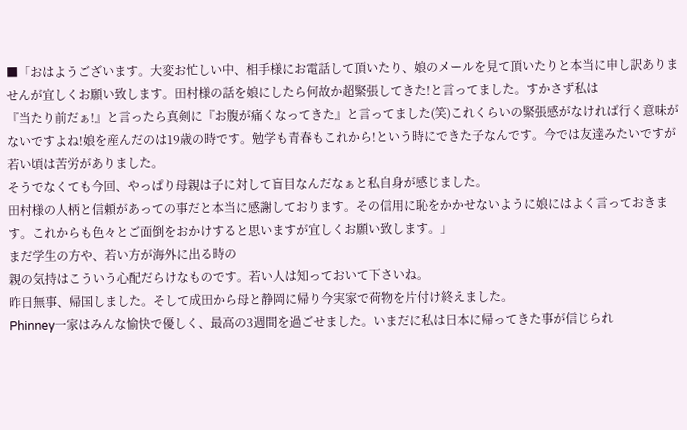■「おはようございます。大変お忙しい中、相手様にお電話して頂いたり、娘のメールを見て頂いたりと本当に申し訳ありませんが宜しくお願い致します。田村様の話を娘にしたら何故か超緊張してきた!と言ってました。すかさず私は
『当たり前だぁ!』と言ったら真剣に『お腹が痛くなってきた』と言ってました(笑)これくらいの緊張感がなければ行く意味がないですよね!娘を産んだのは19歳の時です。勉学も青春もこれから!という時にできた子なんです。今では友達みたいですが若い頃は苦労がありました。
そうでなくても今回、やっぱり母親は子に対して盲目なんだなぁと私自身が感じました。
田村様の人柄と信頼があっての事だと本当に感謝しております。その信用に恥をかかせないように娘にはよく言っておきます。これからも色々とご面倒をおかけすると思いますが宜しくお願い致します。」
まだ学生の方や、若い方が海外に出る時の
親の気持はこういう心配だらけなものです。若い人は知っておいて下さいね。
昨日無事、帰国しました。そして成田から母と静岡に帰り今実家で荷物を片付け終えました。
Phinney一家はみんな愉快で優しく、最高の3週間を過ごせました。いまだに私は日本に帰ってきた事が信じられ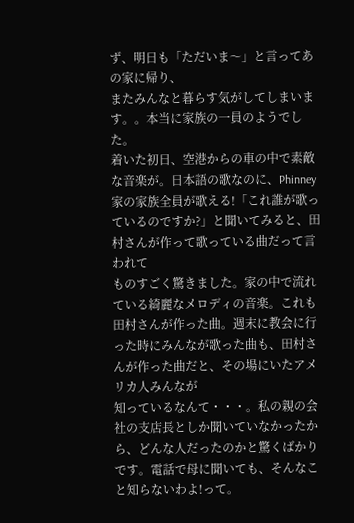ず、明日も「ただいま〜」と言ってあの家に帰り、
またみんなと暮らす気がしてしまいます。。本当に家族の一員のようでした。
着いた初日、空港からの車の中で素敵な音楽が。日本語の歌なのに、Phinney家の家族全員が歌える!「これ誰が歌っているのですか?」と聞いてみると、田村さんが作って歌っている曲だって言われて
ものすごく驚きました。家の中で流れている綺麗なメロディの音楽。これも田村さんが作った曲。週末に教会に行った時にみんなが歌った曲も、田村さんが作った曲だと、その場にいたアメリカ人みんなが
知っているなんて・・・。私の親の会社の支店長としか聞いていなかったから、どんな人だったのかと驚くばかりです。電話で母に聞いても、そんなこと知らないわよ!って。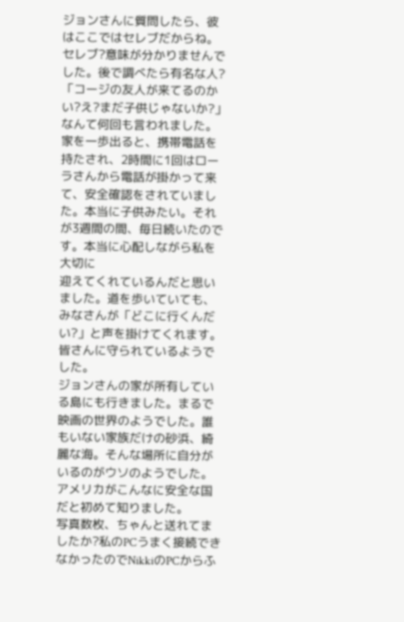ジョンさんに質問したら、彼はここではセレブだからね。セレブ?意味が分かりませんでした。後で調べたら有名な人?「コージの友人が来てるのかい?え?まだ子供じゃないか?」なんて何回も言われました。
家を一歩出ると、携帯電話を持たされ、2時間に1回はローラさんから電話が掛かって来て、安全確認をされていました。本当に子供みたい。それが3週間の間、毎日続いたのです。本当に心配しながら私を大切に
迎えてくれているんだと思いました。道を歩いていても、みなさんが「どこに行くんだい?」と声を掛けてくれます。皆さんに守られているようでした。
ジョンさんの家が所有している島にも行きました。まるで映画の世界のようでした。誰もいない家族だけの砂浜、綺麗な海。そんな場所に自分がいるのがウソのようでした。アメリカがこんなに安全な国だと初めて知りました。
写真数枚、ちゃんと送れてましたか?私のPCうまく接続できなかったのでNikkiのPCからふ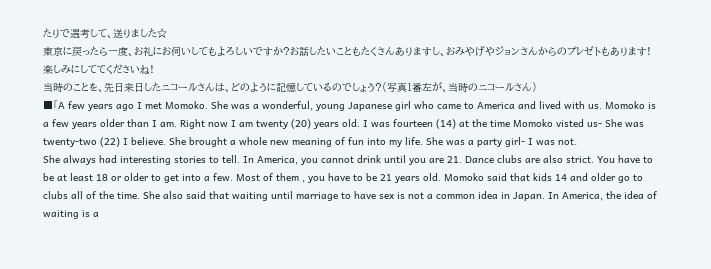たりで選考して、送りました☆
東京に戻ったら一度、お礼にお伺いしてもよろしいですか?お話したいこともたくさんありますし、おみやげやジョンさんからのプレゼトもあります!
楽しみにしててくださいね!
当時のことを、先日来日したニコールさんは、どのように記憶しているのでしょう?(写真1番左が、当時のニコールさん)
■「A few years ago I met Momoko. She was a wonderful, young Japanese girl who came to America and lived with us. Momoko is a few years older than I am. Right now I am twenty (20) years old. I was fourteen (14) at the time Momoko visted us- She was twenty-two (22) I believe. She brought a whole new meaning of fun into my life. She was a party girl- I was not.
She always had interesting stories to tell. In America, you cannot drink until you are 21. Dance clubs are also strict. You have to be at least 18 or older to get into a few. Most of them , you have to be 21 years old. Momoko said that kids 14 and older go to clubs all of the time. She also said that waiting until marriage to have sex is not a common idea in Japan. In America, the idea of waiting is a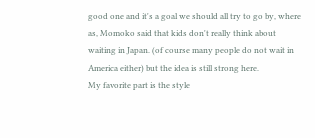good one and it's a goal we should all try to go by, where as, Momoko said that kids don't really think about waiting in Japan. (of course many people do not wait in America either) but the idea is still strong here.
My favorite part is the style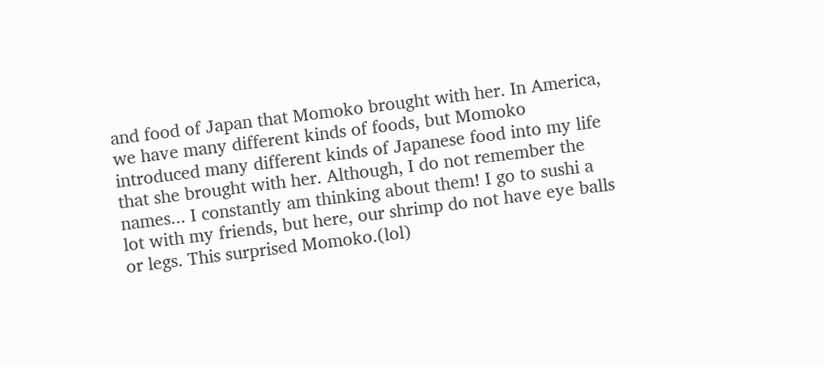and food of Japan that Momoko brought with her. In America, we have many different kinds of foods, but Momoko introduced many different kinds of Japanese food into my life that she brought with her. Although, I do not remember the names... I constantly am thinking about them! I go to sushi a lot with my friends, but here, our shrimp do not have eye balls or legs. This surprised Momoko.(lol)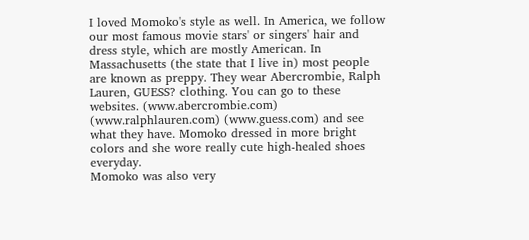I loved Momoko's style as well. In America, we follow our most famous movie stars' or singers' hair and dress style, which are mostly American. In Massachusetts (the state that I live in) most people are known as preppy. They wear Abercrombie, Ralph Lauren, GUESS? clothing. You can go to these websites. (www.abercrombie.com) (www.ralphlauren.com) (www.guess.com) and see what they have. Momoko dressed in more bright colors and she wore really cute high-healed shoes everyday.
Momoko was also very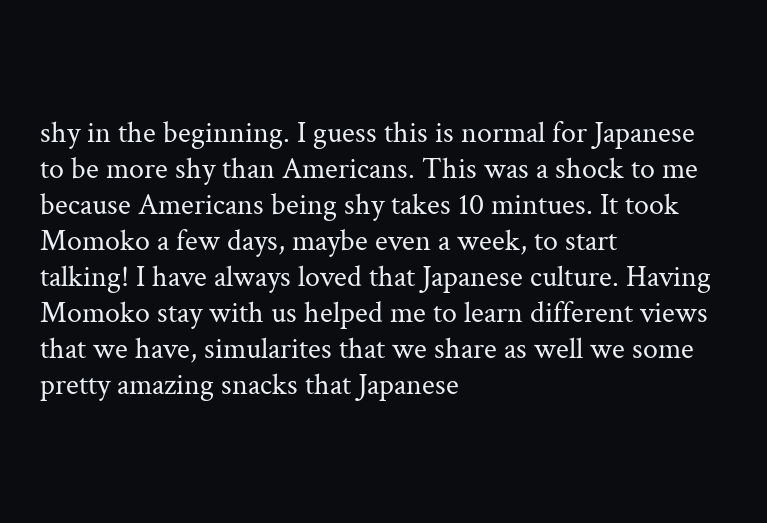shy in the beginning. I guess this is normal for Japanese to be more shy than Americans. This was a shock to me because Americans being shy takes 10 mintues. It took Momoko a few days, maybe even a week, to start talking! I have always loved that Japanese culture. Having Momoko stay with us helped me to learn different views that we have, simularites that we share as well we some pretty amazing snacks that Japanese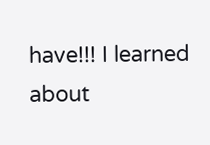have!!! I learned about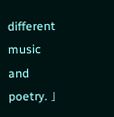different music and poetry. 」